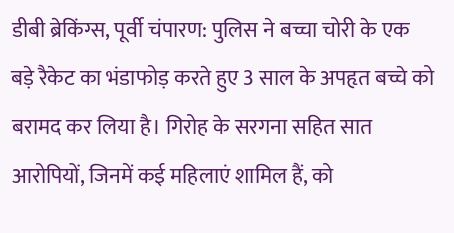डीबी ब्रेकिंग्स, पूर्वी चंपारण: पुलिस ने बच्चा चोरी के एक बड़े रैकेट का भंडाफोड़ करते हुए 3 साल के अपहृत बच्चे को बरामद कर लिया है। गिरोह के सरगना सहित सात आरोपियों, जिनमें कई महिलाएं शामिल हैं, को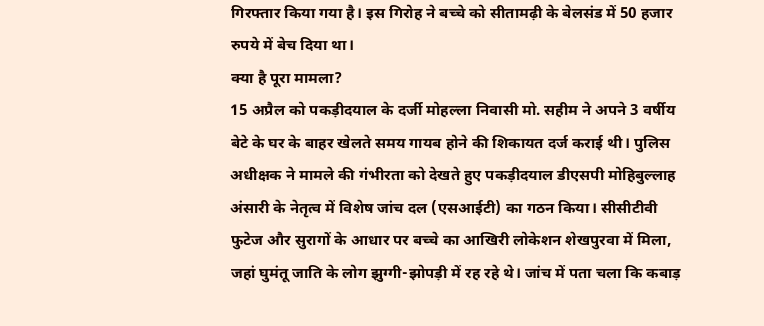गिरफ्तार किया गया है। इस गिरोह ने बच्चे को सीतामढ़ी के बेलसंड में 50 हजार रुपये में बेच दिया था।
क्या है पूरा मामला?
15 अप्रैल को पकड़ीदयाल के दर्जी मोहल्ला निवासी मो. सहीम ने अपने 3 वर्षीय बेटे के घर के बाहर खेलते समय गायब होने की शिकायत दर्ज कराई थी। पुलिस अधीक्षक ने मामले की गंभीरता को देखते हुए पकड़ीदयाल डीएसपी मोहिबुल्लाह अंसारी के नेतृत्व में विशेष जांच दल (एसआईटी) का गठन किया। सीसीटीवी फुटेज और सुरागों के आधार पर बच्चे का आखिरी लोकेशन शेखपुरवा में मिला, जहां घुमंतू जाति के लोग झुग्गी-झोपड़ी में रह रहे थे। जांच में पता चला कि कबाड़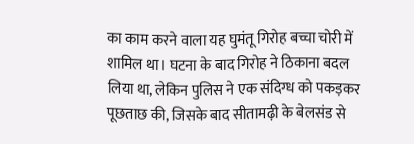का काम करने वाला यह घुमंतू गिरोह बच्चा चोरी में शामिल था। घटना के बाद गिरोह ने ठिकाना बदल लिया था, लेकिन पुलिस ने एक संदिग्ध को पकड़कर पूछताछ की, जिसके बाद सीतामढ़ी के बेलसंड से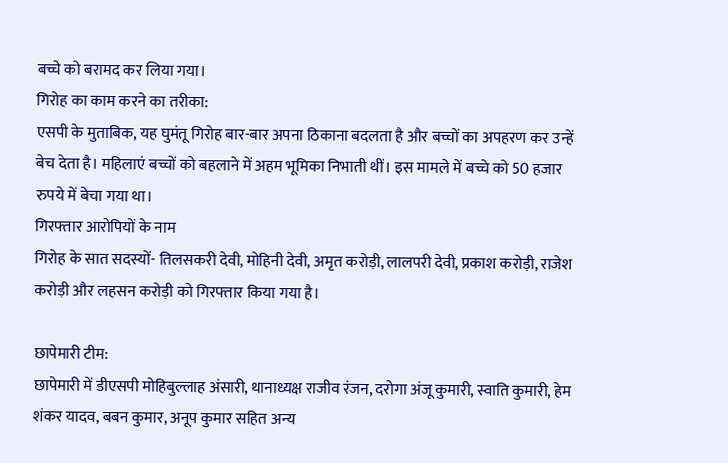बच्चे को बरामद कर लिया गया।
गिरोह का काम करने का तरीका:
एसपी के मुताबिक, यह घुमंतू गिरोह बार-बार अपना ठिकाना बदलता है और बच्चों का अपहरण कर उन्हें बेच देता है। महिलाएं बच्चों को बहलाने में अहम भूमिका निभाती थीं। इस मामले में बच्चे को 50 हजार रुपये में बेचा गया था।
गिरफ्तार आरोपियों के नाम
गिरोह के सात सदस्यों- तिलसकरी देवी, मोहिनी देवी, अमृत करोड़ी, लालपरी देवी, प्रकाश करोड़ी, राजेश करोड़ी और लहसन करोड़ी को गिरफ्तार किया गया है।

छापेमारी टीम:
छापेमारी में डीएसपी मोहिबुल्लाह अंसारी, थानाध्यक्ष राजीव रंजन, दरोगा अंजू कुमारी, स्वाति कुमारी, हेम शंकर यादव, बबन कुमार, अनूप कुमार सहित अन्य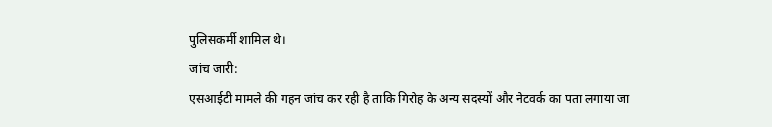पुलिसकर्मी शामिल थे।
जांच जारी:
एसआईटी मामले की गहन जांच कर रही है ताकि गिरोह के अन्य सदस्यों और नेटवर्क का पता लगाया जा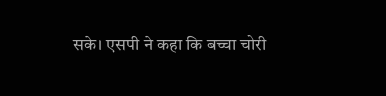सके। एसपी ने कहा कि बच्चा चोरी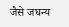जैसे जघन्य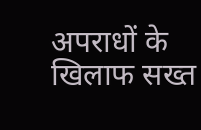अपराधों के खिलाफ सख्त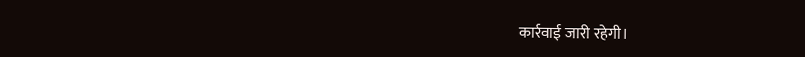कार्रवाई जारी रहेगी।